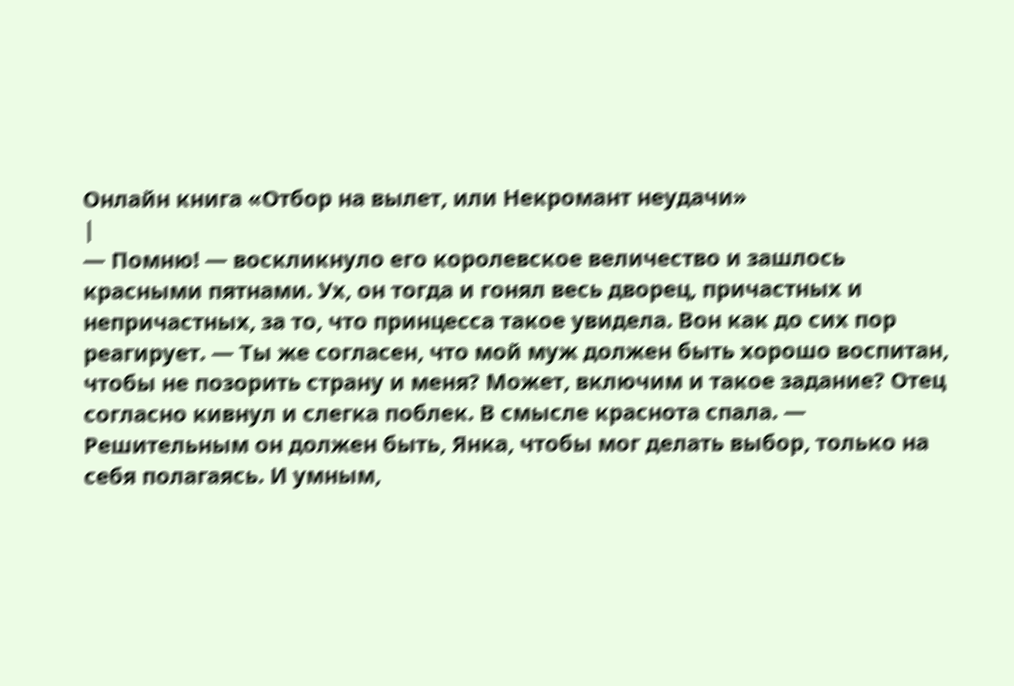Онлайн книга «Отбор на вылет, или Некромант неудачи»
|
— Помню! — воскликнуло его королевское величество и зашлось красными пятнами. Ух, он тогда и гонял весь дворец, причастных и непричастных, за то, что принцесса такое увидела. Вон как до сих пор реагирует. — Ты же согласен, что мой муж должен быть хорошо воспитан, чтобы не позорить страну и меня? Может, включим и такое задание? Отец согласно кивнул и слегка поблек. В смысле краснота спала. — Решительным он должен быть, Янка, чтобы мог делать выбор, только на себя полагаясь. И умным,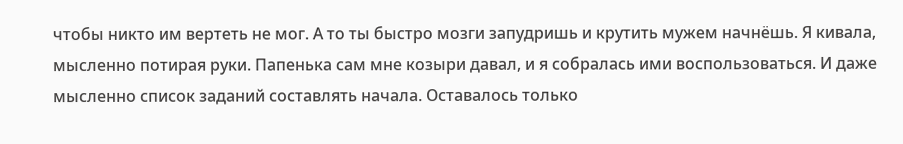чтобы никто им вертеть не мог. А то ты быстро мозги запудришь и крутить мужем начнёшь. Я кивала, мысленно потирая руки. Папенька сам мне козыри давал, и я собралась ими воспользоваться. И даже мысленно список заданий составлять начала. Оставалось только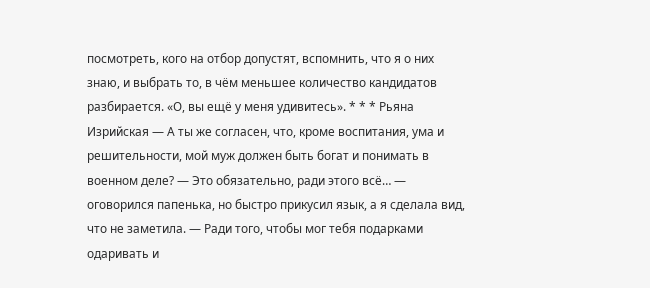посмотреть, кого на отбор допустят, вспомнить, что я о них знаю, и выбрать то, в чём меньшее количество кандидатов разбирается. «О, вы ещё у меня удивитесь». * * * Рьяна Изрийская — А ты же согласен, что, кроме воспитания, ума и решительности, мой муж должен быть богат и понимать в военном деле? — Это обязательно, ради этого всё… — оговорился папенька, но быстро прикусил язык, а я сделала вид, что не заметила. — Ради того, чтобы мог тебя подарками одаривать и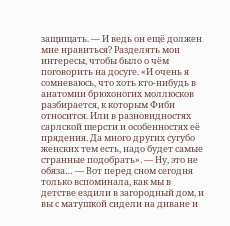защищать. — И ведь он ещё должен мне нравиться? Разделять мои интересы, чтобы было о чём поговорить на досуге. «И очень я сомневаюсь, что хоть кто-нибудь в анатомии брюхоногих моллюсков разбирается, к которым Фиби относится. Или в разновидностях сарлской шерсти и особенностях её прядения. Да много других сугубо женских тем есть, надо будет самые странные подобрать». — Ну, это не обяза… — Вот перед сном сегодня только вспоминала, как мы в детстве ездили в загородный дом, и вы с матушкой сидели на диване и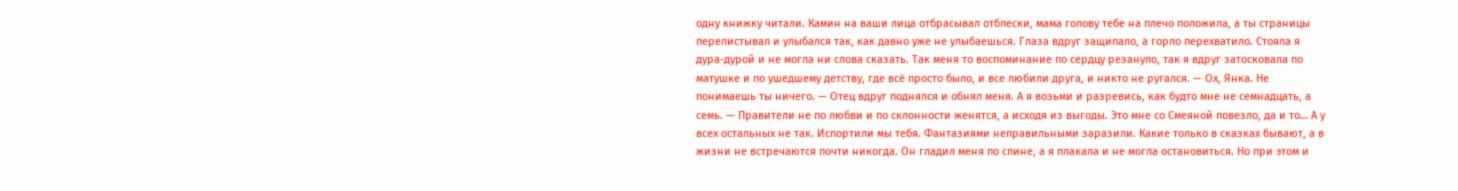одну книжку читали. Камин на ваши лица отбрасывал отблески, мама голову тебе на плечо положила, а ты страницы перелистывал и улыбался так, как давно уже не улыбаешься. Глаза вдруг защипало, а горло перехватило. Стояла я дура-дурой и не могла ни слова сказать. Так меня то воспоминание по сердцу резануло, так я вдруг затосковала по матушке и по ушедшему детству, где всё просто было, и все любили друга, и никто не ругался. — Ох, Янка. Не понимаешь ты ничего. — Отец вдруг поднялся и обнял меня. А я возьми и разревись, как будто мне не семнадцать, а семь. — Правители не по любви и по склонности женятся, а исходя из выгоды. Это мне со Смеяной повезло, да и то… А у всех остальных не так. Испортили мы тебя. Фантазиями неправильными заразили. Какие только в сказках бывают, а в жизни не встречаются почти никогда. Он гладил меня по спине, а я плакала и не могла остановиться. Но при этом и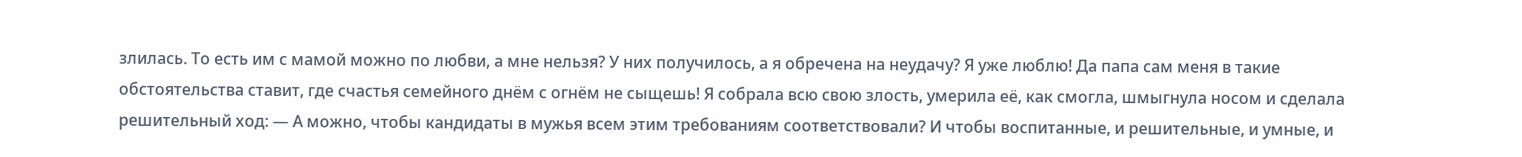злилась. То есть им с мамой можно по любви, а мне нельзя? У них получилось, а я обречена на неудачу? Я уже люблю! Да папа сам меня в такие обстоятельства ставит, где счастья семейного днём с огнём не сыщешь! Я собрала всю свою злость, умерила её, как смогла, шмыгнула носом и сделала решительный ход: — А можно, чтобы кандидаты в мужья всем этим требованиям соответствовали? И чтобы воспитанные, и решительные, и умные, и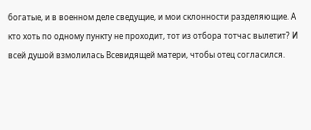богатые, и в военном деле сведущие, и мои склонности разделяющие. А кто хоть по одному пункту не проходит, тот из отбора тотчас вылетит? И всей душой взмолилась Всевидящей матери, чтобы отец согласился.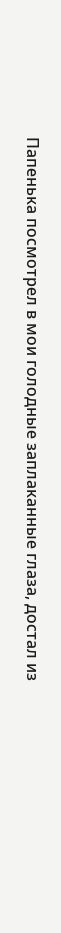Папенька посмотрел в мои голодные заплаканные глаза, достал из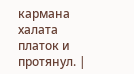кармана халата платок и протянул. |